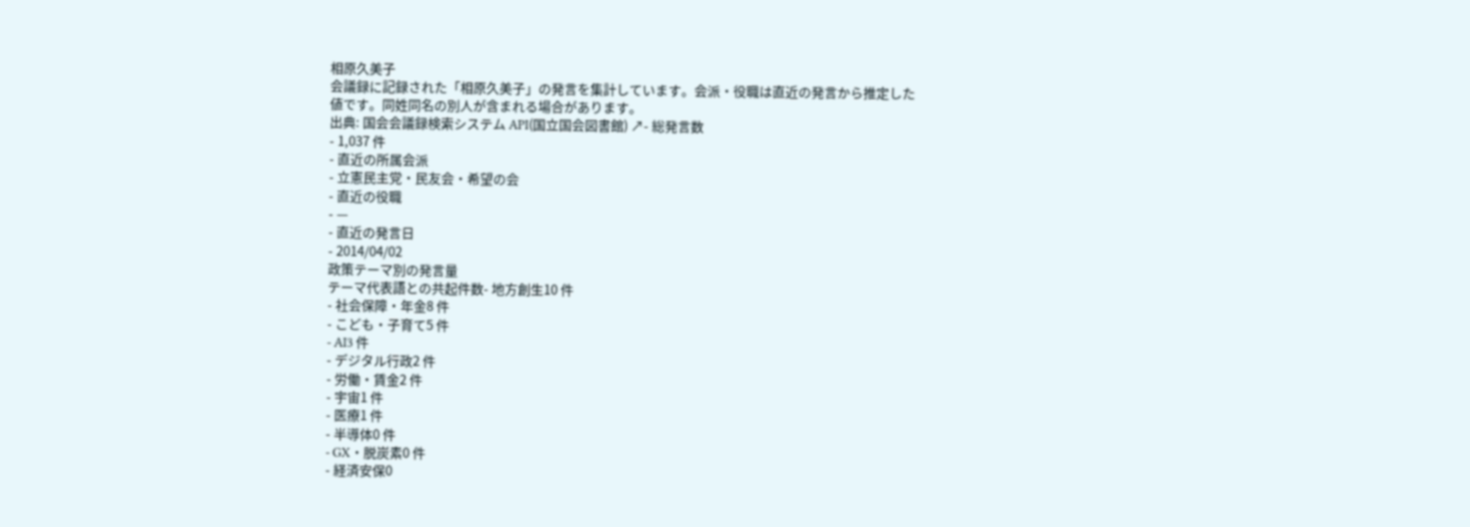相原久美子
会議録に記録された「相原久美子」の発言を集計しています。会派・役職は直近の発言から推定した値です。同姓同名の別人が含まれる場合があります。
出典: 国会会議録検索システム API(国立国会図書館) ↗- 総発言数
- 1,037 件
- 直近の所属会派
- 立憲民主党・民友会・希望の会
- 直近の役職
- —
- 直近の発言日
- 2014/04/02
政策テーマ別の発言量
テーマ代表語との共起件数- 地方創生10 件
- 社会保障・年金8 件
- こども・子育て5 件
- AI3 件
- デジタル行政2 件
- 労働・賃金2 件
- 宇宙1 件
- 医療1 件
- 半導体0 件
- GX・脱炭素0 件
- 経済安保0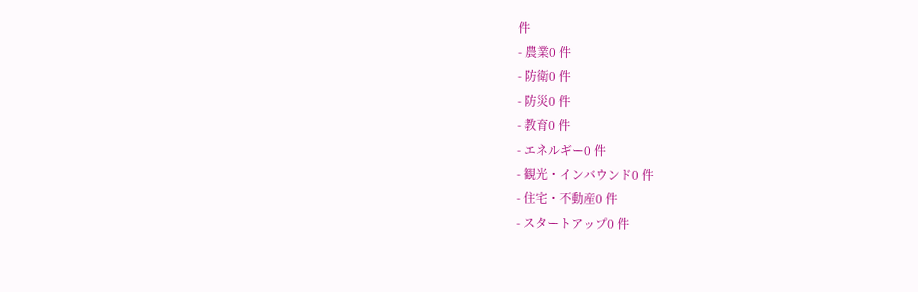件
- 農業0 件
- 防衛0 件
- 防災0 件
- 教育0 件
- エネルギー0 件
- 観光・インバウンド0 件
- 住宅・不動産0 件
- スタートアップ0 件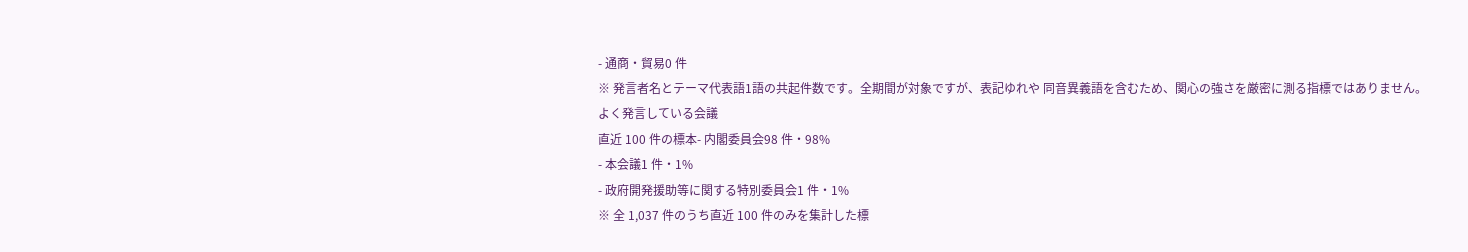- 通商・貿易0 件
※ 発言者名とテーマ代表語1語の共起件数です。全期間が対象ですが、表記ゆれや 同音異義語を含むため、関心の強さを厳密に測る指標ではありません。
よく発言している会議
直近 100 件の標本- 内閣委員会98 件・98%
- 本会議1 件・1%
- 政府開発援助等に関する特別委員会1 件・1%
※ 全 1,037 件のうち直近 100 件のみを集計した標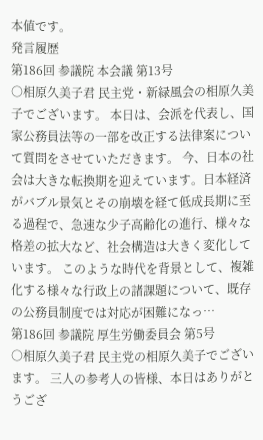本値です。
発言履歴
第186回 参議院 本会議 第13号
○相原久美子君 民主党・新緑風会の相原久美子でございます。 本日は、会派を代表し、国家公務員法等の一部を改正する法律案について質問をさせていただきます。 今、日本の社会は大きな転換期を迎えています。日本経済がバブル景気とその崩壊を経て低成長期に至る過程で、急速な少子高齢化の進行、様々な格差の拡大など、社会構造は大きく変化しています。 このような時代を背景として、複雑化する様々な行政上の諸課題について、既存の公務員制度では対応が困難になっ…
第186回 参議院 厚生労働委員会 第5号
○相原久美子君 民主党の相原久美子でございます。 三人の参考人の皆様、本日はありがとうござ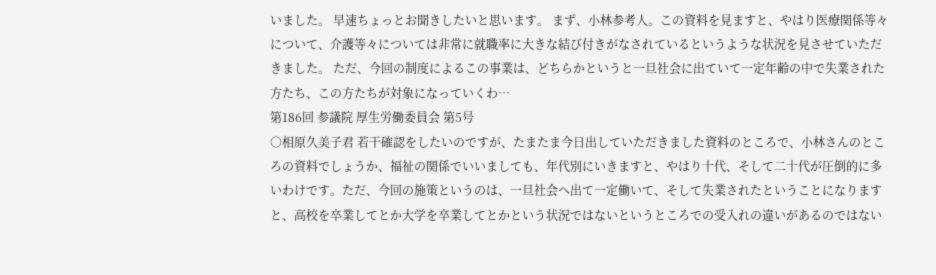いました。 早速ちょっとお聞きしたいと思います。 まず、小林参考人。この資料を見ますと、やはり医療関係等々について、介護等々については非常に就職率に大きな結び付きがなされているというような状況を見させていただきました。 ただ、今回の制度によるこの事業は、どちらかというと一旦社会に出ていて一定年齢の中で失業された方たち、この方たちが対象になっていくわ…
第186回 参議院 厚生労働委員会 第5号
○相原久美子君 若干確認をしたいのですが、たまたま今日出していただきました資料のところで、小林さんのところの資料でしょうか、福祉の関係でいいましても、年代別にいきますと、やはり十代、そして二十代が圧倒的に多いわけです。ただ、今回の施策というのは、一旦社会へ出て一定働いて、そして失業されたということになりますと、高校を卒業してとか大学を卒業してとかという状況ではないというところでの受入れの違いがあるのではない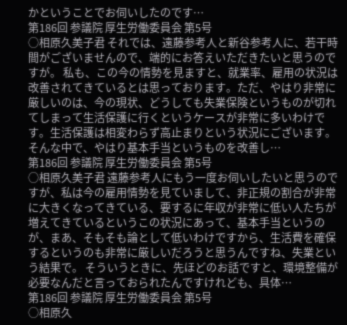かということでお伺いしたのです…
第186回 参議院 厚生労働委員会 第5号
○相原久美子君 それでは、遠藤参考人と新谷参考人に、若干時間がございませんので、端的にお答えいただきたいと思うのですが。 私も、この今の情勢を見ますと、就業率、雇用の状況は改善されてきているとは思っております。ただ、やはり非常に厳しいのは、今の現状、どうしても失業保険というものが切れてしまって生活保護に行くというケースが非常に多いわけです。生活保護は相変わらず高止まりという状況にございます。 そんな中で、やはり基本手当というものを改善し…
第186回 参議院 厚生労働委員会 第5号
○相原久美子君 遠藤参考人にもう一度お伺いしたいと思うのですが、私は今の雇用情勢を見ていまして、非正規の割合が非常に大きくなってきている、要するに年収が非常に低い人たちが増えてきているというこの状況にあって、基本手当というのが、まあ、そもそも論として低いわけですから、生活費を確保するというのも非常に厳しいだろうと思うんですね、失業という結果で。 そういうときに、先ほどのお話ですと、環境整備が必要なんだと言っておられたんですけれども、具体…
第186回 参議院 厚生労働委員会 第5号
○相原久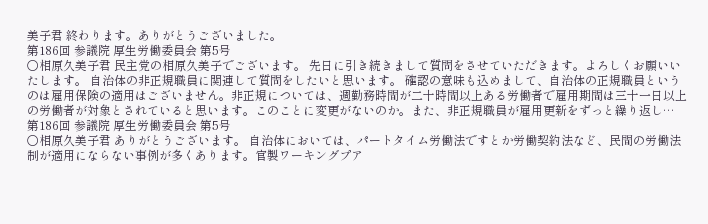美子君 終わります。ありがとうございました。
第186回 参議院 厚生労働委員会 第5号
○相原久美子君 民主党の相原久美子でございます。 先日に引き続きまして質問をさせていただきます。よろしくお願いいたします。 自治体の非正規職員に関連して質問をしたいと思います。 確認の意味も込めまして、自治体の正規職員というのは雇用保険の適用はございません。非正規については、週勤務時間が二十時間以上ある労働者で雇用期間は三十一日以上の労働者が対象とされていると思います。このことに変更がないのか。また、非正規職員が雇用更新をずっと繰り返し…
第186回 参議院 厚生労働委員会 第5号
○相原久美子君 ありがとうございます。 自治体においては、パートタイム労働法ですとか労働契約法など、民間の労働法制が適用にならない事例が多くあります。官製ワーキングプア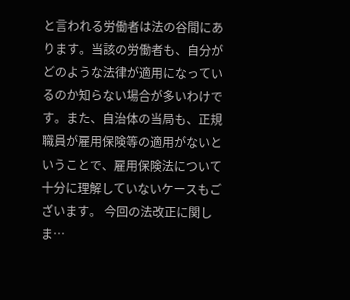と言われる労働者は法の谷間にあります。当該の労働者も、自分がどのような法律が適用になっているのか知らない場合が多いわけです。また、自治体の当局も、正規職員が雇用保険等の適用がないということで、雇用保険法について十分に理解していないケースもございます。 今回の法改正に関しま…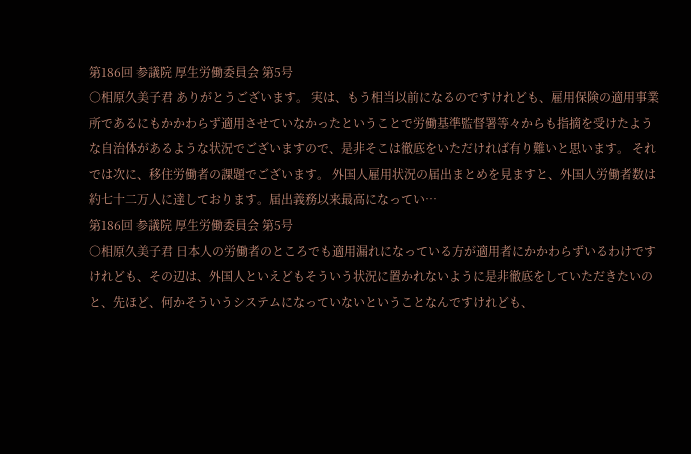第186回 参議院 厚生労働委員会 第5号
○相原久美子君 ありがとうございます。 実は、もう相当以前になるのですけれども、雇用保険の適用事業所であるにもかかわらず適用させていなかったということで労働基準監督署等々からも指摘を受けたような自治体があるような状況でございますので、是非そこは徹底をいただければ有り難いと思います。 それでは次に、移住労働者の課題でございます。 外国人雇用状況の届出まとめを見ますと、外国人労働者数は約七十二万人に達しております。届出義務以来最高になってい…
第186回 参議院 厚生労働委員会 第5号
○相原久美子君 日本人の労働者のところでも適用漏れになっている方が適用者にかかわらずいるわけですけれども、その辺は、外国人といえどもそういう状況に置かれないように是非徹底をしていただきたいのと、先ほど、何かそういうシステムになっていないということなんですけれども、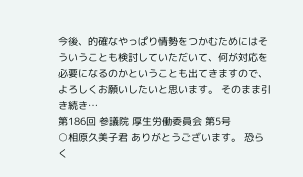今後、的確なやっぱり情勢をつかむためにはそういうことも検討していただいて、何が対応を必要になるのかということも出てきますので、よろしくお願いしたいと思います。 そのまま引き続き…
第186回 参議院 厚生労働委員会 第5号
○相原久美子君 ありがとうございます。 恐らく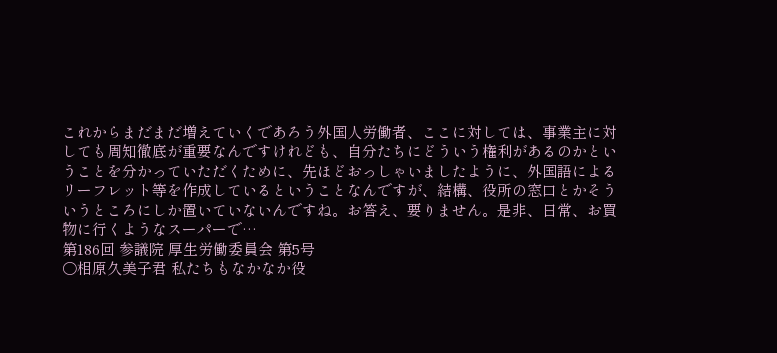これからまだまだ増えていくであろう外国人労働者、ここに対しては、事業主に対しても周知徹底が重要なんですけれども、自分たちにどういう権利があるのかということを分かっていただくために、先ほどおっしゃいましたように、外国語によるリーフレット等を作成しているということなんですが、結構、役所の窓口とかそういうところにしか置いていないんですね。お答え、要りません。是非、日常、お買物に行くようなスーパーで…
第186回 参議院 厚生労働委員会 第5号
○相原久美子君 私たちもなかなか役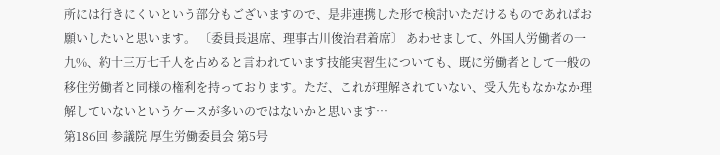所には行きにくいという部分もございますので、是非連携した形で検討いただけるものであればお願いしたいと思います。 〔委員長退席、理事古川俊治君着席〕 あわせまして、外国人労働者の一九%、約十三万七千人を占めると言われています技能実習生についても、既に労働者として一般の移住労働者と同様の権利を持っております。ただ、これが理解されていない、受入先もなかなか理解していないというケースが多いのではないかと思います…
第186回 参議院 厚生労働委員会 第5号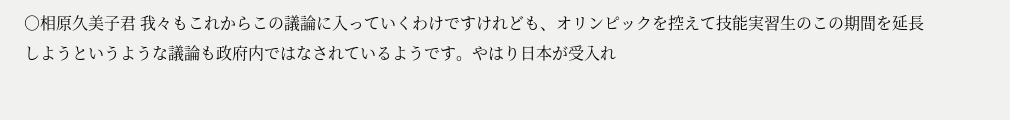○相原久美子君 我々もこれからこの議論に入っていくわけですけれども、オリンピックを控えて技能実習生のこの期間を延長しようというような議論も政府内ではなされているようです。やはり日本が受入れ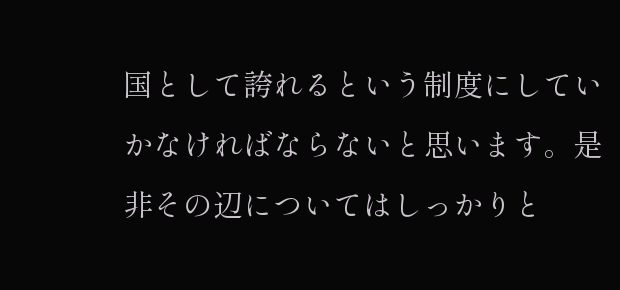国として誇れるという制度にしていかなければならないと思います。是非その辺についてはしっかりと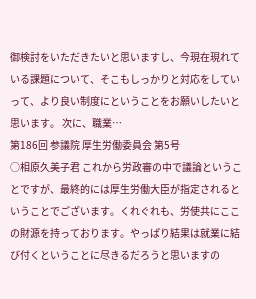御検討をいただきたいと思いますし、今現在現れている課題について、そこもしっかりと対応をしていって、より良い制度にということをお願いしたいと思います。 次に、職業…
第186回 参議院 厚生労働委員会 第5号
○相原久美子君 これから労政審の中で議論ということですが、最終的には厚生労働大臣が指定されるということでございます。くれぐれも、労使共にここの財源を持っております。やっぱり結果は就業に結び付くということに尽きるだろうと思いますの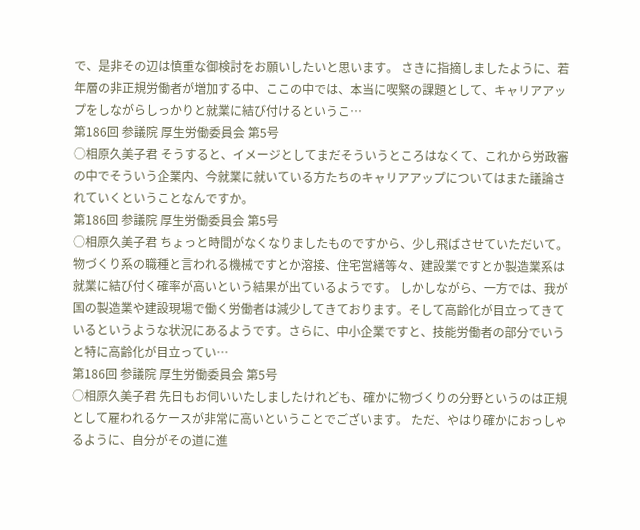で、是非その辺は慎重な御検討をお願いしたいと思います。 さきに指摘しましたように、若年層の非正規労働者が増加する中、ここの中では、本当に喫緊の課題として、キャリアアップをしながらしっかりと就業に結び付けるというこ…
第186回 参議院 厚生労働委員会 第5号
○相原久美子君 そうすると、イメージとしてまだそういうところはなくて、これから労政審の中でそういう企業内、今就業に就いている方たちのキャリアアップについてはまた議論されていくということなんですか。
第186回 参議院 厚生労働委員会 第5号
○相原久美子君 ちょっと時間がなくなりましたものですから、少し飛ばさせていただいて。 物づくり系の職種と言われる機械ですとか溶接、住宅営繕等々、建設業ですとか製造業系は就業に結び付く確率が高いという結果が出ているようです。 しかしながら、一方では、我が国の製造業や建設現場で働く労働者は減少してきております。そして高齢化が目立ってきているというような状況にあるようです。さらに、中小企業ですと、技能労働者の部分でいうと特に高齢化が目立ってい…
第186回 参議院 厚生労働委員会 第5号
○相原久美子君 先日もお伺いいたしましたけれども、確かに物づくりの分野というのは正規として雇われるケースが非常に高いということでございます。 ただ、やはり確かにおっしゃるように、自分がその道に進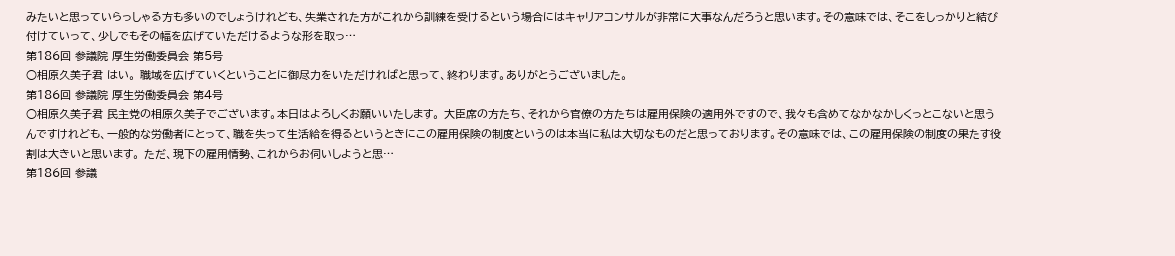みたいと思っていらっしゃる方も多いのでしょうけれども、失業された方がこれから訓練を受けるという場合にはキャリアコンサルが非常に大事なんだろうと思います。その意味では、そこをしっかりと結び付けていって、少しでもその幅を広げていただけるような形を取っ…
第186回 参議院 厚生労働委員会 第5号
○相原久美子君 はい。 職域を広げていくということに御尽力をいただければと思って、終わります。ありがとうございました。
第186回 参議院 厚生労働委員会 第4号
○相原久美子君 民主党の相原久美子でございます。本日はよろしくお願いいたします。 大臣席の方たち、それから官僚の方たちは雇用保険の適用外ですので、我々も含めてなかなかしくっとこないと思うんですけれども、一般的な労働者にとって、職を失って生活給を得るというときにこの雇用保険の制度というのは本当に私は大切なものだと思っております。その意味では、この雇用保険の制度の果たす役割は大きいと思います。 ただ、現下の雇用情勢、これからお伺いしようと思…
第186回 参議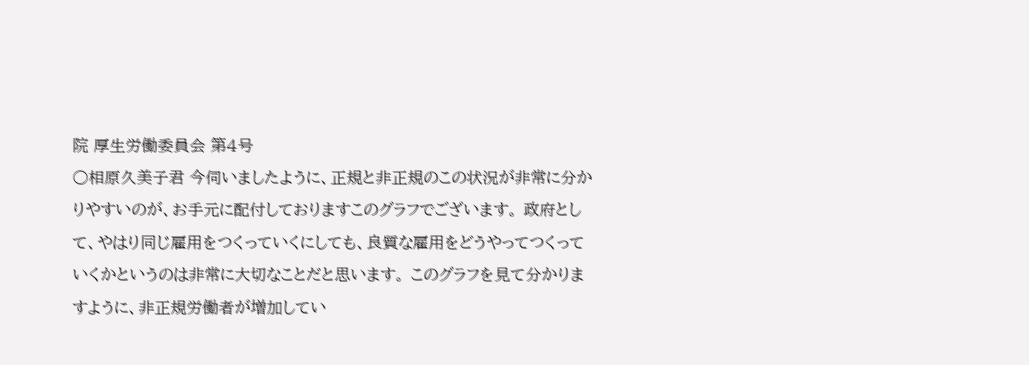院 厚生労働委員会 第4号
○相原久美子君 今伺いましたように、正規と非正規のこの状況が非常に分かりやすいのが、お手元に配付しておりますこのグラフでございます。 政府として、やはり同じ雇用をつくっていくにしても、良質な雇用をどうやってつくっていくかというのは非常に大切なことだと思います。 このグラフを見て分かりますように、非正規労働者が増加してい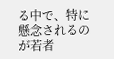る中で、特に懸念されるのが若者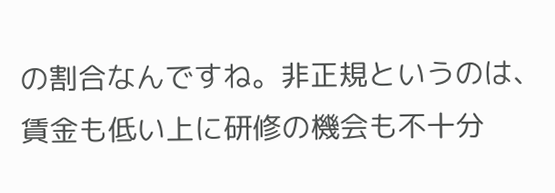の割合なんですね。非正規というのは、賃金も低い上に研修の機会も不十分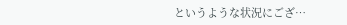というような状況にござ…